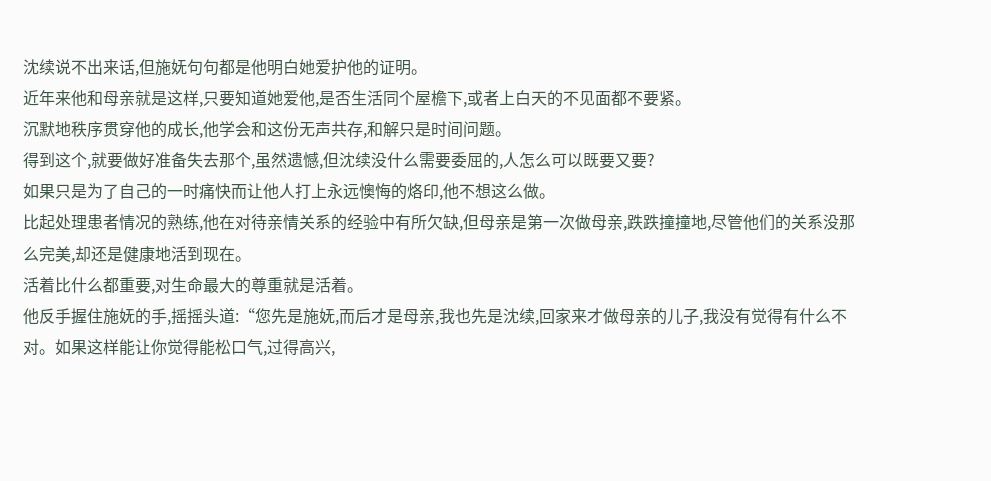沈续说不出来话,但施妩句句都是他明白她爱护他的证明。
近年来他和母亲就是这样,只要知道她爱他,是否生活同个屋檐下,或者上白天的不见面都不要紧。
沉默地秩序贯穿他的成长,他学会和这份无声共存,和解只是时间问题。
得到这个,就要做好准备失去那个,虽然遗憾,但沈续没什么需要委屈的,人怎么可以既要又要?
如果只是为了自己的一时痛快而让他人打上永远懊悔的烙印,他不想这么做。
比起处理患者情况的熟练,他在对待亲情关系的经验中有所欠缺,但母亲是第一次做母亲,跌跌撞撞地,尽管他们的关系没那么完美,却还是健康地活到现在。
活着比什么都重要,对生命最大的尊重就是活着。
他反手握住施妩的手,摇摇头道:“您先是施妩,而后才是母亲,我也先是沈续,回家来才做母亲的儿子,我没有觉得有什么不对。如果这样能让你觉得能松口气,过得高兴,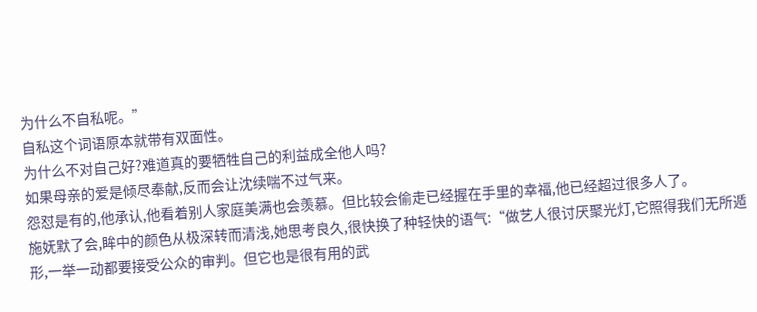为什么不自私呢。”
自私这个词语原本就带有双面性。
为什么不对自己好?难道真的要牺牲自己的利益成全他人吗?
如果母亲的爱是倾尽奉献,反而会让沈续喘不过气来。
怨怼是有的,他承认,他看着别人家庭美满也会羡慕。但比较会偷走已经握在手里的幸福,他已经超过很多人了。
施妩默了会,眸中的颜色从极深转而清浅,她思考良久,很快换了种轻快的语气:“做艺人很讨厌聚光灯,它照得我们无所遁形,一举一动都要接受公众的审判。但它也是很有用的武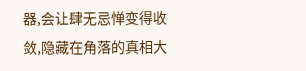器,会让肆无忌惮变得收敛,隐藏在角落的真相大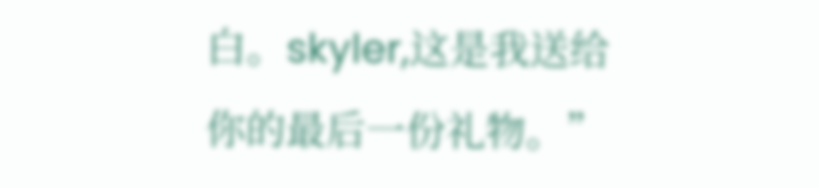白。skyler,这是我送给你的最后一份礼物。”